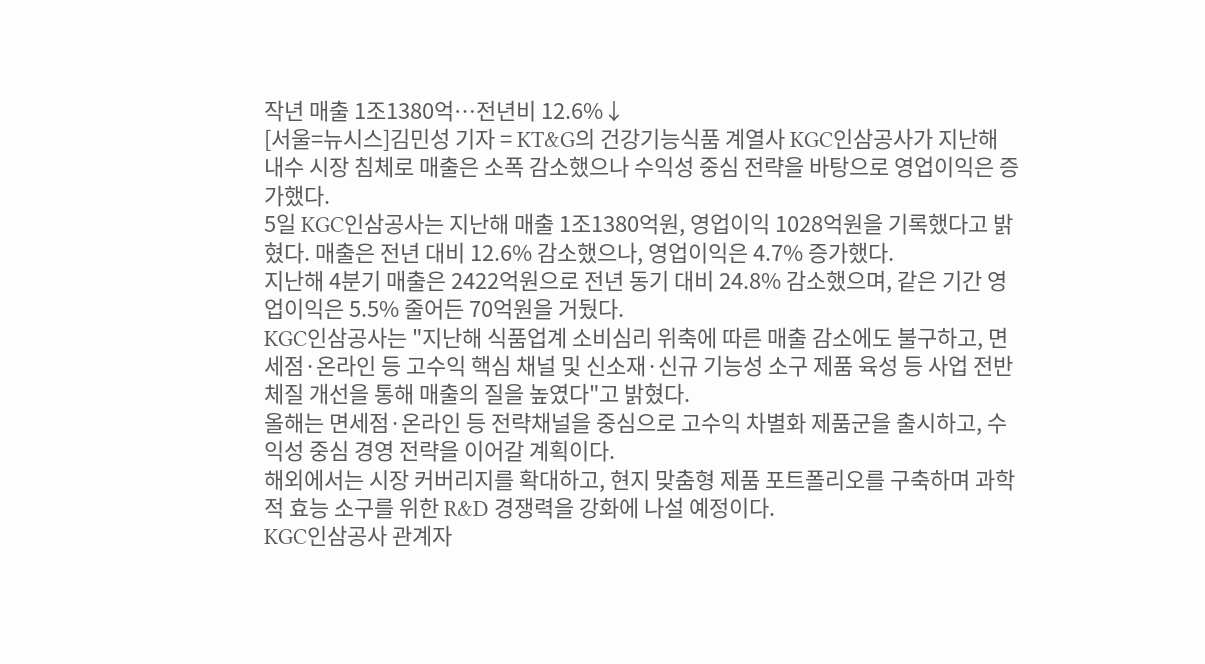작년 매출 1조1380억…전년비 12.6%↓
[서울=뉴시스]김민성 기자 = KT&G의 건강기능식품 계열사 KGC인삼공사가 지난해 내수 시장 침체로 매출은 소폭 감소했으나 수익성 중심 전략을 바탕으로 영업이익은 증가했다.
5일 KGC인삼공사는 지난해 매출 1조1380억원, 영업이익 1028억원을 기록했다고 밝혔다. 매출은 전년 대비 12.6% 감소했으나, 영업이익은 4.7% 증가했다.
지난해 4분기 매출은 2422억원으로 전년 동기 대비 24.8% 감소했으며, 같은 기간 영업이익은 5.5% 줄어든 70억원을 거뒀다.
KGC인삼공사는 "지난해 식품업계 소비심리 위축에 따른 매출 감소에도 불구하고, 면세점·온라인 등 고수익 핵심 채널 및 신소재·신규 기능성 소구 제품 육성 등 사업 전반 체질 개선을 통해 매출의 질을 높였다"고 밝혔다.
올해는 면세점·온라인 등 전략채널을 중심으로 고수익 차별화 제품군을 출시하고, 수익성 중심 경영 전략을 이어갈 계획이다.
해외에서는 시장 커버리지를 확대하고, 현지 맞춤형 제품 포트폴리오를 구축하며 과학적 효능 소구를 위한 R&D 경쟁력을 강화에 나설 예정이다.
KGC인삼공사 관계자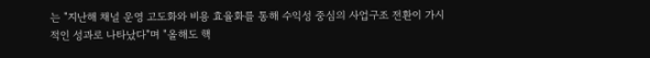는 "지난해 채널 운영 고도화와 비용 효율화를 통해 수익성 중심의 사업구조 전환이 가시적인 성과로 나타났다"며 "올해도 핵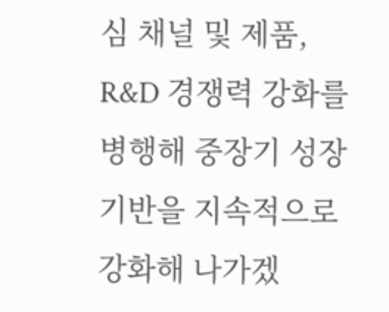심 채널 및 제품, R&D 경쟁력 강화를 병행해 중장기 성장 기반을 지속적으로 강화해 나가겠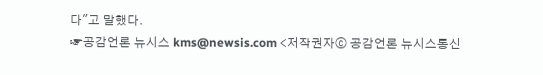다"고 말했다.
☞공감언론 뉴시스 kms@newsis.com <저작권자ⓒ 공감언론 뉴시스통신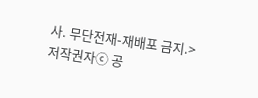사. 무단전재-재배포 금지.>
저작권자ⓒ 공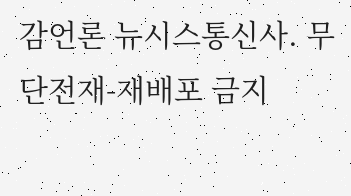감언론 뉴시스통신사. 무단전재-재배포 금지